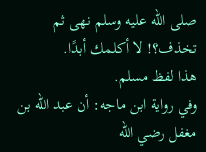صلى الله عليه وسلم نهى ثم تخذف؟! لا أكلمك أبدًا.
هذا لفظ مسلم.
وفي رواية ابن ماجه: أن عبد الله بن مغفل رضي الله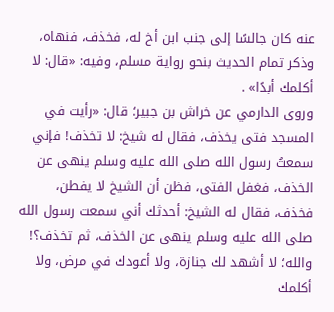عنه كان جالسًا إلى جنب ابن أخ له، فخذف، فنهاه، وذكر تمام الحديث بنحو رواية مسلم، وفيه: «قال: لا أكلمك أبدًا» .
وروى الدارمي عن خراش بن جبير؛ قال: «رأيت في المسجد فتى يخذف، فقال له شيخ: لا تخذف! فإني سمعتُ رسول الله صلى الله عليه وسلم ينهى عن الخذف، فغفل الفتى، فظن أن الشيخ لا يفطن، فخذف، فقال له الشيخ: أحدثك أني سمعت رسول الله صلى الله عليه وسلم ينهى عن الخذف، ثم تخذف؟! والله؛ لا أشهد لك جنازة، ولا أعودك في مرض، ولا أكلمك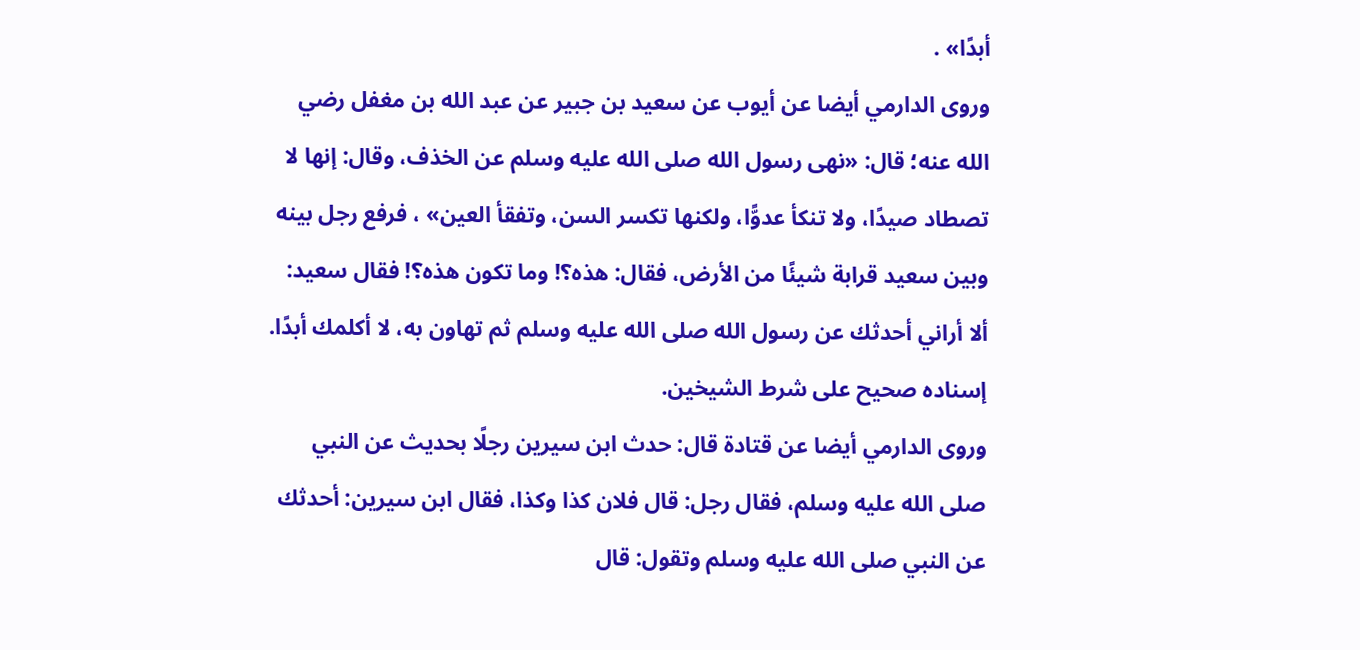أبدًا» .
وروى الدارمي أيضا عن أيوب عن سعيد بن جبير عن عبد الله بن مغفل رضي الله عنه؛ قال: «نهى رسول الله صلى الله عليه وسلم عن الخذف، وقال: إنها لا تصطاد صيدًا، ولا تنكأ عدوًّا، ولكنها تكسر السن، وتفقأ العين» ، فرفع رجل بينه وبين سعيد قرابة شيئًا من الأرض، فقال: هذه؟! وما تكون هذه؟! فقال سعيد: ألا أراني أحدثك عن رسول الله صلى الله عليه وسلم ثم تهاون به، لا أكلمك أبدًا.
إسناده صحيح على شرط الشيخين.
وروى الدارمي أيضا عن قتادة قال: حدث ابن سيرين رجلًا بحديث عن النبي صلى الله عليه وسلم، فقال رجل: قال فلان كذا وكذا، فقال ابن سيرين: أحدثك عن النبي صلى الله عليه وسلم وتقول: قال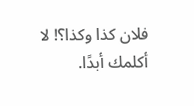فلان كذا وكذا؟! لا أكلمك أبدًا.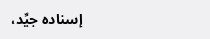إسناده جيِّد،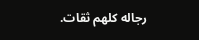رجاله كلهم ثقات.